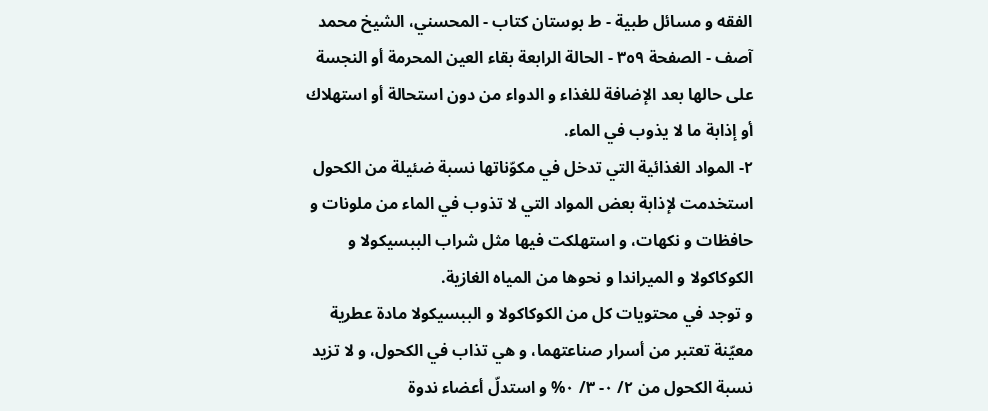الفقه و مسائل طبية - ط بوستان کتاب - المحسني، الشيخ محمد آصف - الصفحة ٣٥٩ - الحالة الرابعة بقاء العين المحرمة أو النجسة على حالها بعد الإضافة للغذاء و الدواء من دون استحالة أو استهلاك
أو إذابة ما لا يذوب في الماء.
٢- المواد الغذائية التي تدخل في مكوّناتها نسبة ضئيلة من الكحول استخدمت لإذابة بعض المواد التي لا تذوب في الماء من ملونات و حافظات و نكهات، و استهلكت فيها مثل شراب الببسيكولا و الكوكاكولا و الميراندا و نحوها من المياه الغازية.
و توجد في محتويات كل من الكوكاكولا و الببسيكولا مادة عطرية معيّنة تعتبر من أسرار صناعتهما، و هي تذاب في الكحول، و لا تزيد نسبة الكحول من ٢/ ٠- ٣/ ٠% و استدلّ أعضاء ندوة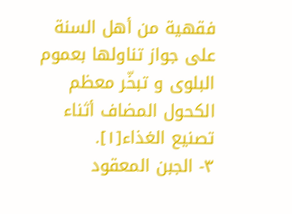فقهية من أهل السنة على جواز تناولها بعموم البلوى و تبخّر معظم الكحول المضاف أثناء تصنيع الغذاء[١].
٣- الجبن المعقود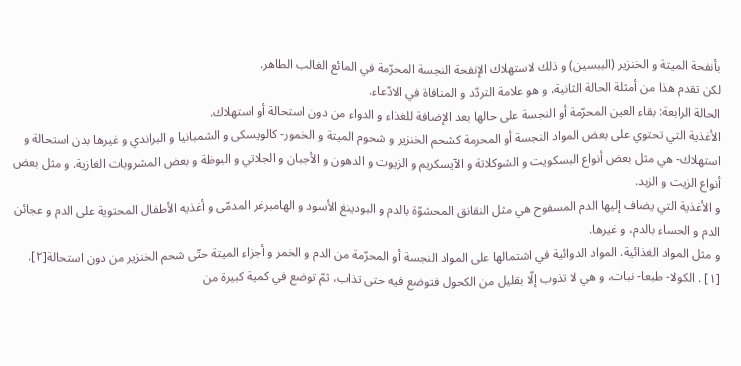بأنفحة الميتة و الخنزير (الببسين) و ذلك لاستهلاك الإنفحة النجسة المحرّمة في المائع الغالب الطاهر.
لكن تقدم هذا من أمثلة الحالة الثانية، و هو علامة التردّد و المنافاة في الادّعاء.
الحالة الرابعة: بقاء العين المحرّمة أو النجسة على حالها بعد الإضافة للغذاء و الدواء من دون استحالة أو استهلاك.
الأغذية التي تحتوي على بعض المواد النجسة أو المحرمة كشحم الخنزير و شحوم الميتة و الخمور- كالويسكى و الشمبانيا و البراندي و غيرها بدن استحالة و استهلاك- هي مثل بعض أنواع البسكويت و الشوكلاتة و الآيسكريم و الزيوت و الدهون و الأجبان و الجلاتي و البوظة و بعض المشروبات الغازية. و مثل بعض أنواع الزيت و الزبد.
و الأغذية التي يضاف إليها الدم المسفوح هي مثل النقانق المحشوّة بالدم و البودينغ الأسود و الهامبرغر المدمّى و أغذيه الأطفال المحتوية على الدم و عجائن الدم و الحساء بالدم، و غيرها.
و مثل المواد الغذائية. المواد الدوائية في اشتمالها على المواد النجسة أو المحرّمة من الدم و الخمر و أجزاء الميتة حتّى شحم الخنزير من دون استحالة[٢].
[١] . الكولا- طبعا- نبات، و هي لا تذوب إلّا بقليل من الكحول فتوضع فيه حتى تذاب، ثمّ توضع في كمية كبيرة من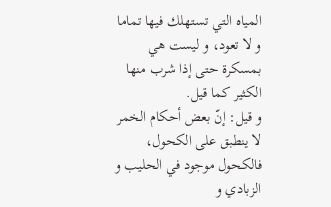المياه التي تستهلك فيها تماما و لا تعود، و ليست هي بمسكرة حتى إذا شرب منها الكثير كما قيل.
و قيل: إنّ بعض أحكام الخمر لا ينطبق على الكحول، فالكحول موجود في الحليب و الزبادي و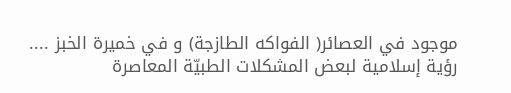موجود في العصائر( الفواكه الطازجة) و في خميرة الخبز ....
رؤية إسلامية لبعض المشكلات الطبيّة المعاصرة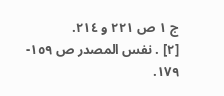ج ١ ص ٢٢١ و ٢١٤.
[٢] . نفس المصدر ص ١٥٩- ١٧٩.